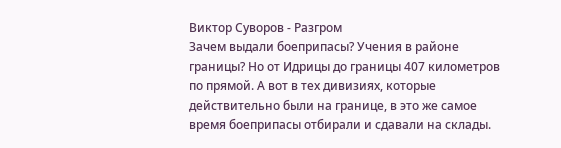Виктор Суворов - Разгром
Зачем выдали боеприпасы? Учения в районе границы? Но от Идрицы до границы 407 километров по прямой. А вот в тех дивизиях, которые действительно были на границе, в это же самое время боеприпасы отбирали и сдавали на склады.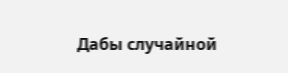Дабы случайной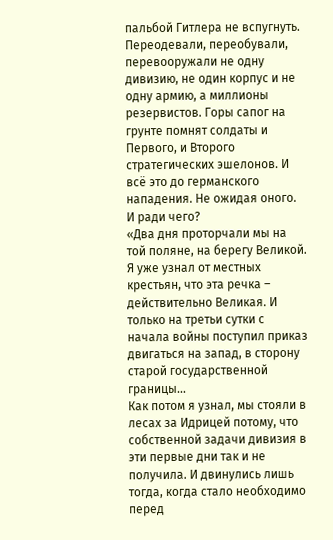пальбой Гитлера не вспугнуть.
Переодевали, переобували, перевооружали не одну дивизию, не один корпус и не одну армию, а миллионы резервистов. Горы сапог на грунте помнят солдаты и Первого, и Второго стратегических эшелонов. И всё это до германского нападения. Не ожидая оного.
И ради чего?
«Два дня проторчали мы на той поляне, на берегу Великой. Я уже узнал от местных крестьян, что эта речка – действительно Великая. И только на третьи сутки с начала войны поступил приказ двигаться на запад, в сторону старой государственной границы…
Как потом я узнал, мы стояли в лесах за Идрицей потому, что собственной задачи дивизия в эти первые дни так и не получила. И двинулись лишь тогда, когда стало необходимо перед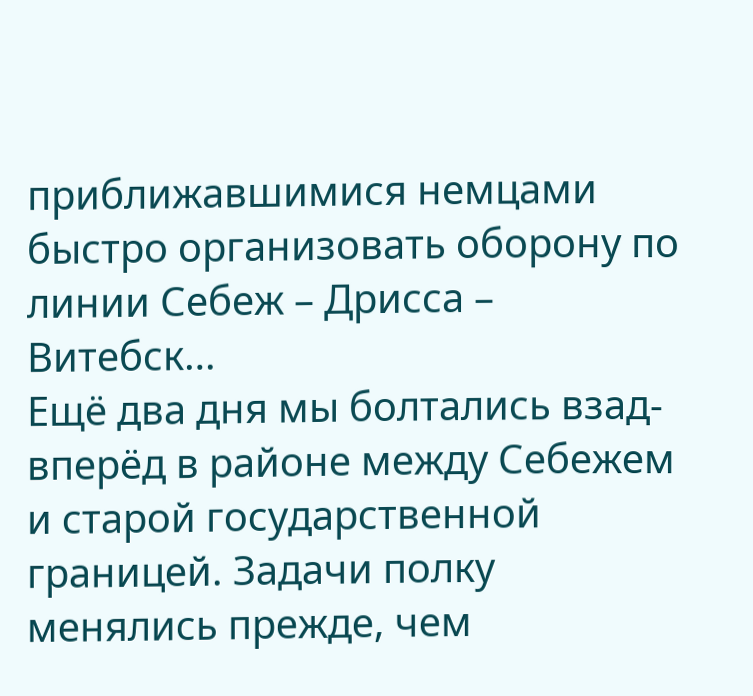приближавшимися немцами быстро организовать оборону по линии Себеж – Дрисса – Витебск…
Ещё два дня мы болтались взад-вперёд в районе между Себежем и старой государственной границей. Задачи полку менялись прежде, чем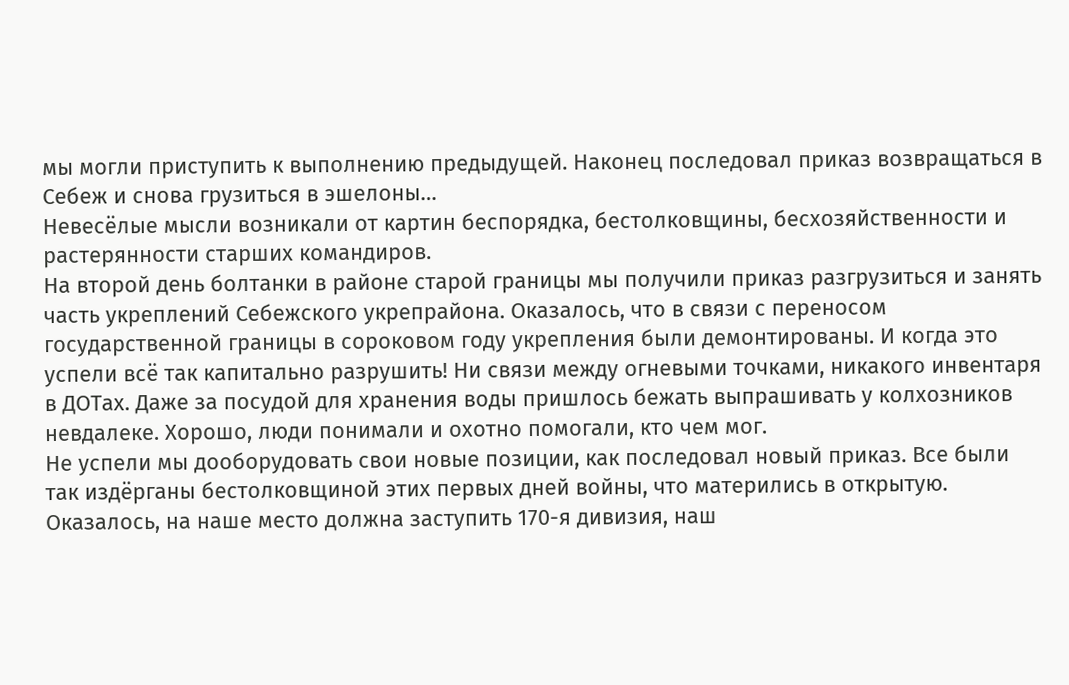мы могли приступить к выполнению предыдущей. Наконец последовал приказ возвращаться в Себеж и снова грузиться в эшелоны…
Невесёлые мысли возникали от картин беспорядка, бестолковщины, бесхозяйственности и растерянности старших командиров.
На второй день болтанки в районе старой границы мы получили приказ разгрузиться и занять часть укреплений Себежского укрепрайона. Оказалось, что в связи с переносом государственной границы в сороковом году укрепления были демонтированы. И когда это успели всё так капитально разрушить! Ни связи между огневыми точками, никакого инвентаря в ДОТах. Даже за посудой для хранения воды пришлось бежать выпрашивать у колхозников невдалеке. Хорошо, люди понимали и охотно помогали, кто чем мог.
Не успели мы дооборудовать свои новые позиции, как последовал новый приказ. Все были так издёрганы бестолковщиной этих первых дней войны, что матерились в открытую. Оказалось, на наше место должна заступить 170-я дивизия, наш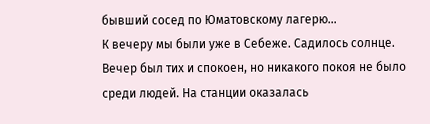бывший сосед по Юматовскому лагерю…
К вечеру мы были уже в Себеже. Садилось солнце. Вечер был тих и спокоен, но никакого покоя не было среди людей. На станции оказалась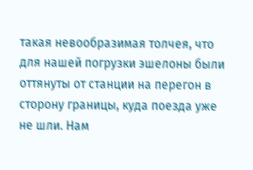такая невообразимая толчея, что для нашей погрузки эшелоны были оттянуты от станции на перегон в сторону границы, куда поезда уже не шли. Нам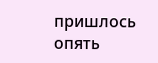пришлось опять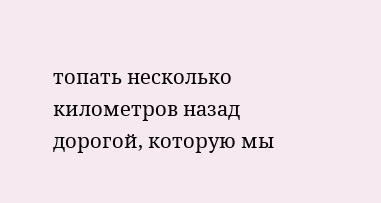топать несколько километров назад дорогой, которую мы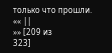только что прошли.
«« ||
»» [209 из
323]